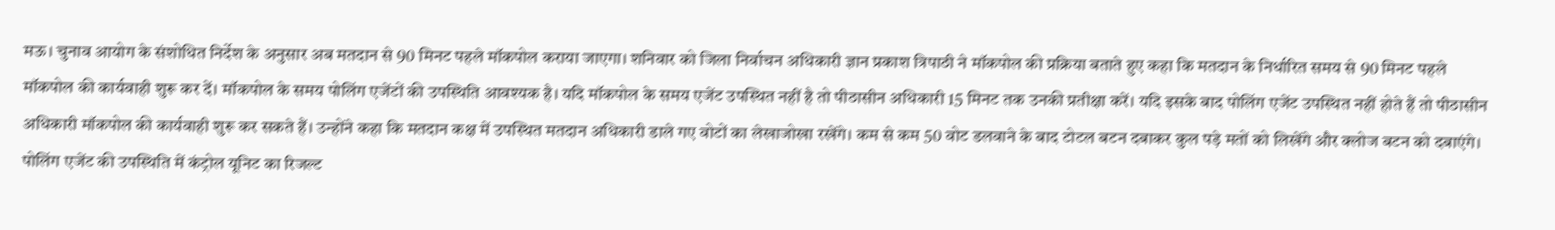मऊ। चुनाव आयोग के संशोधित निर्देश के अनुसार अब मतदान से 90 मिनट पहले मॉकपोल कराया जाएगा। शनिवार को जिला निर्वाचन अधिकारी ज्ञान प्रकाश त्रिपाठी ने मॉकपोल की प्रक्रिया बताते हुए कहा कि मतदान के निर्धारित समय से 90 मिनट पहले मॉकपोल की कार्यवाही शुरू कर दें। मॉकपोल के समय पोलिंग एजेंटों की उपस्थिति आवश्यक है। यदि मॉकपोल के समय एजेंट उपस्थित नहीं है तो पीठासीन अधिकारी 15 मिनट तक उनकी प्रतीक्षा करें। यदि इसके बाद पोलिंग एजेंट उपस्थित नहीं होते हैं तो पीठासीन अधिकारी मॉकपोल की कार्यवाही शुरू कर सकते हैं। उन्होंने कहा कि मतदान कक्ष में उपस्थित मतदान अधिकारी डाले गए वोटों का लेखाजोखा रखेंगे। कम से कम 50 वोट डलवाने के बाद टोटल बटन दबाकर कुल पड़े मतों को लिखेंगे और क्लोज बटन को दबाएंगे। पोलिंग एजेंट की उपस्थिति में कंट्रोल यूनिट का रिजल्ट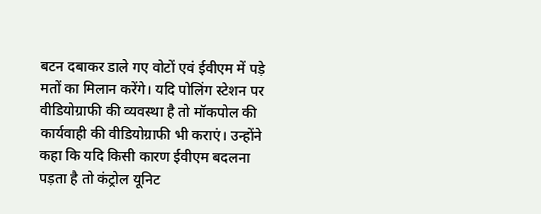बटन दबाकर डाले गए वोटों एवं ईवीएम में पड़े मतों का मिलान करेंगे। यदि पोलिंग स्टेशन पर वीडियोग्राफी की व्यवस्था है तो मॉकपोल की कार्यवाही की वीडियोग्राफी भी कराएं। उन्होंने कहा कि यदि किसी कारण ईवीएम बदलना पड़ता है तो कंट्रोल यूनिट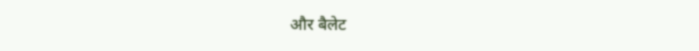और बैलेट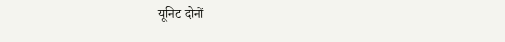यूनिट दोनों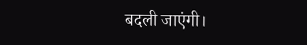बदली जाएंगी।